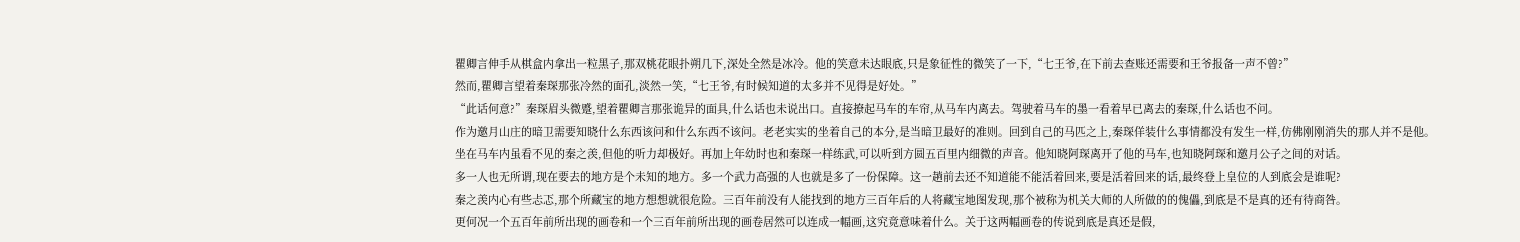瞿卿言伸手从棋盒内拿出一粒黑子,那双桃花眼扑朔几下,深处全然是冰冷。他的笑意未达眼底,只是象征性的微笑了一下,“七王爷,在下前去查账还需要和王爷报备一声不曾?”
然而,瞿卿言望着秦琛那张冷然的面孔,淡然一笑,“七王爷,有时候知道的太多并不见得是好处。”
“此话何意?”秦琛眉头微蹙,望着瞿卿言那张诡异的面具,什么话也未说出口。直接撩起马车的车帘,从马车内离去。驾驶着马车的墨一看着早已离去的秦琛,什么话也不问。
作为邀月山庄的暗卫需要知晓什么东西该问和什么东西不该问。老老实实的坐着自己的本分,是当暗卫最好的准则。回到自己的马匹之上,秦琛佯装什么事情都没有发生一样,仿佛刚刚消失的那人并不是他。
坐在马车内虽看不见的秦之羡,但他的听力却极好。再加上年幼时也和秦琛一样练武,可以听到方圆五百里内细微的声音。他知晓阿琛离开了他的马车,也知晓阿琛和邀月公子之间的对话。
多一人也无所谓,现在要去的地方是个未知的地方。多一个武力高强的人也就是多了一份保障。这一趟前去还不知道能不能活着回来,要是活着回来的话,最终登上皇位的人到底会是谁呢?
秦之羡内心有些忐忑,那个所藏宝的地方想想就很危险。三百年前没有人能找到的地方三百年后的人将藏宝地图发现,那个被称为机关大师的人所做的的傀儡,到底是不是真的还有待商咎。
更何况一个五百年前所出现的画卷和一个三百年前所出现的画卷居然可以连成一幅画,这究竟意味着什么。关于这两幅画卷的传说到底是真还是假,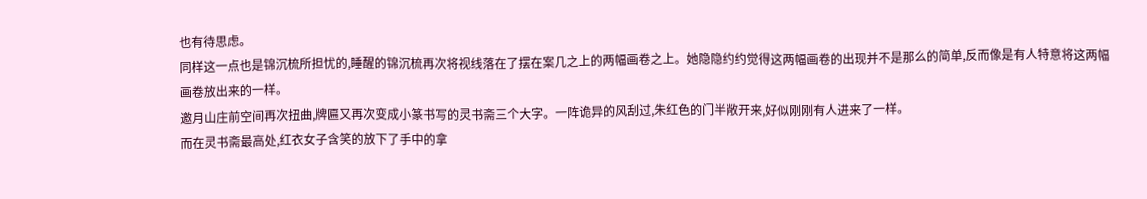也有待思虑。
同样这一点也是锦沉梳所担忧的,睡醒的锦沉梳再次将视线落在了摆在案几之上的两幅画卷之上。她隐隐约约觉得这两幅画卷的出现并不是那么的简单,反而像是有人特意将这两幅画卷放出来的一样。
邀月山庄前空间再次扭曲,牌匾又再次变成小篆书写的灵书斋三个大字。一阵诡异的风刮过,朱红色的门半敞开来,好似刚刚有人进来了一样。
而在灵书斋最高处,红衣女子含笑的放下了手中的拿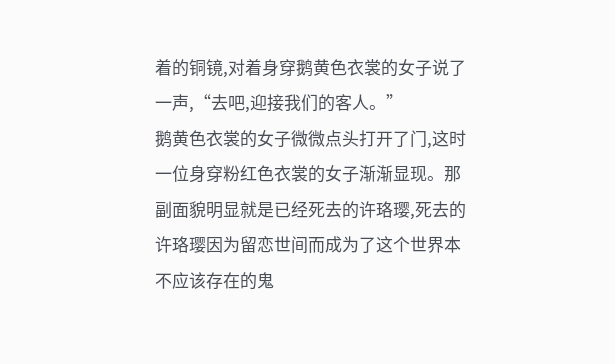着的铜镜,对着身穿鹅黄色衣裳的女子说了一声,“去吧,迎接我们的客人。”
鹅黄色衣裳的女子微微点头打开了门,这时一位身穿粉红色衣裳的女子渐渐显现。那副面貌明显就是已经死去的许珞璎,死去的许珞璎因为留恋世间而成为了这个世界本不应该存在的鬼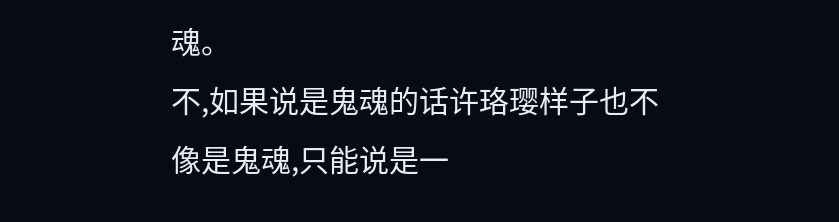魂。
不,如果说是鬼魂的话许珞璎样子也不像是鬼魂,只能说是一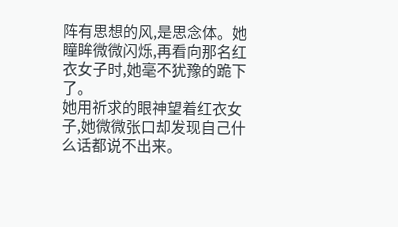阵有思想的风,是思念体。她瞳眸微微闪烁,再看向那名红衣女子时,她毫不犹豫的跪下了。
她用祈求的眼神望着红衣女子,她微微张口却发现自己什么话都说不出来。